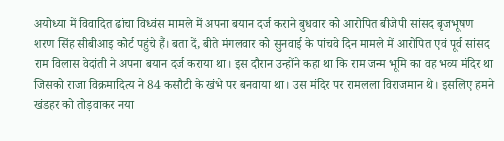अयोध्या में विवादित ढांचा विध्वंस मामले में अपना बयान दर्ज कराने बुधवार को आरोपित बीजेपी सांसद बृजभूषण शरण सिंह सीबीआइ कोर्ट पहुंचे हैं। बता दें, बीते मंगलवार को सुनवाई के पांचवे दिन मामले में आरोपित एवं पूर्व सांसद राम विलास वेदांती ने अपना बयान दर्ज कराया था। इस दौरान उन्होंने कहा था कि राम जन्म भूमि का वह भव्य मंदिर था जिसको राजा विक्रमादित्य ने 84 कसौटी के खंभे पर बनवाया था। उस मंदिर पर रामलला विराजमान थे। इसलिए हमने खंडहर को तोड़वाकर नया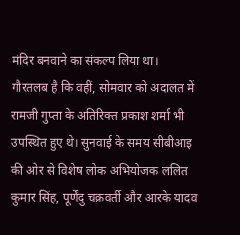मंदिर बनवाने का संकल्प लिया था।
गौरतलब है कि वहीं, सोमवार को अदालत में रामजी गुप्ता के अतिरिक्त प्रकाश शर्मा भी उपस्थित हुए थे। सुनवाई के समय सीबीआइ की ओर से विशेष लोक अभियोजक ललित कुमार सिंह, पूर्णेंदु चक्रवर्ती और आरके यादव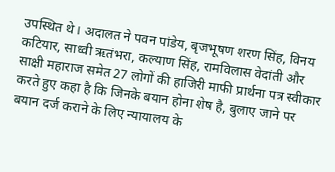उपस्थित थे। अदालत ने पवन पांडेय, बृजभूषण शरण सिंह, विनय कटियार, साध्वी ऋतंभरा, कल्याण सिंह, रामविलास वेदांती और साक्षी महाराज समेत 27 लोगों की हाजिरी माफी प्रार्थना पत्र स्वीकार करते हुए कहा है कि जिनके बयान होना शेष है, बुलाए जाने पर बयान दर्ज कराने के लिए न्यायालय के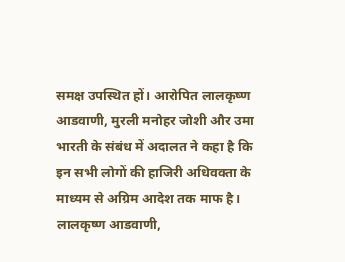समक्ष उपस्थित हों। आरोपित लालकृष्ण आडवाणी, मुरली मनोहर जोशी और उमा भारती के संबंध में अदालत ने कहा है कि इन सभी लोगों की हाजिरी अधिवक्ता के माध्यम से अग्रिम आदेश तक माफ है। लालकृष्ण आडवाणी,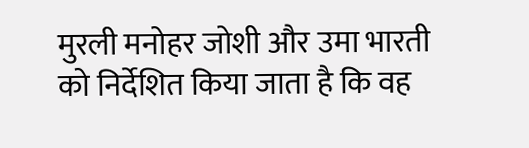मुरली मनोहर जोशी और उमा भारती को निर्देशित किया जाता है कि वह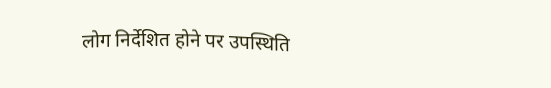लोग निर्देशित होने पर उपस्थिति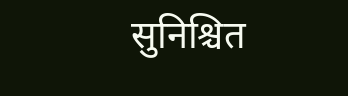सुनिश्चित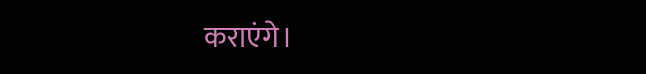कराएंगे।